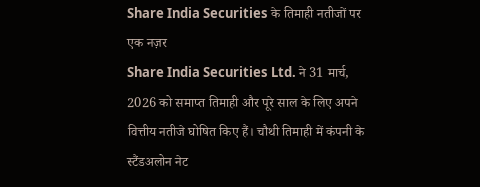Share India Securities के तिमाही नतीजों पर एक नज़र
Share India Securities Ltd. ने 31 मार्च, 2026 को समाप्त तिमाही और पूरे साल के लिए अपने वित्तीय नतीजे घोषित किए हैं। चौथी तिमाही में कंपनी के स्टैंडअलोन नेट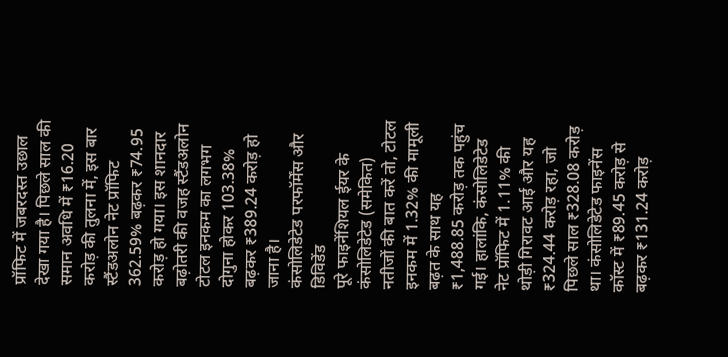प्रॉफिट में जबरदस्त उछाल देखा गया है। पिछले साल की समान अवधि में ₹16.20 करोड़ की तुलना में, इस बार स्टैंडअलोन नेट प्रॉफिट 362.59% बढ़कर ₹74.95 करोड़ हो गया। इस शानदार बढ़ोतरी की वजह स्टैंडअलोन टोटल इनकम का लगभग दोगुना होकर 103.38% बढ़कर ₹389.24 करोड़ हो जाना है।
कंसोलिडेटेड परफॉर्मेंस और डिविडेंड
पूरे फाइनेंशियल ईयर के कंसोलिडेटेड (समेकित) नतीजों की बात करें तो, टोटल इनकम में 1.32% की मामूली बढ़त के साथ यह ₹1,488.85 करोड़ तक पहुंच गई। हालांकि, कंसोलिडेटेड नेट प्रॉफिट में 1.11% की थोड़ी गिरावट आई और यह ₹324.44 करोड़ रहा, जो पिछले साल ₹328.08 करोड़ था। कंसोलिडेटेड फाइनेंस कॉस्ट में ₹89.45 करोड़ से बढ़कर ₹131.24 करोड़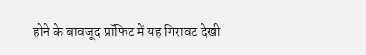होने के बावजूद प्रॉफिट में यह गिरावट देखी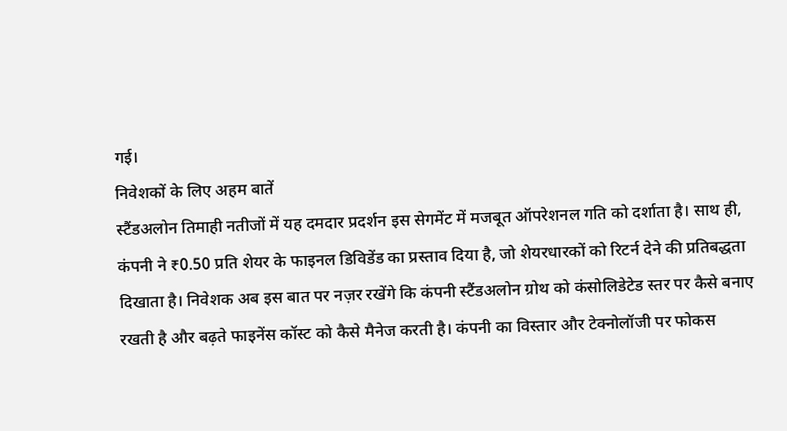गई।
निवेशकों के लिए अहम बातें
स्टैंडअलोन तिमाही नतीजों में यह दमदार प्रदर्शन इस सेगमेंट में मजबूत ऑपरेशनल गति को दर्शाता है। साथ ही, कंपनी ने ₹0.50 प्रति शेयर के फाइनल डिविडेंड का प्रस्ताव दिया है, जो शेयरधारकों को रिटर्न देने की प्रतिबद्धता दिखाता है। निवेशक अब इस बात पर नज़र रखेंगे कि कंपनी स्टैंडअलोन ग्रोथ को कंसोलिडेटेड स्तर पर कैसे बनाए रखती है और बढ़ते फाइनेंस कॉस्ट को कैसे मैनेज करती है। कंपनी का विस्तार और टेक्नोलॉजी पर फोकस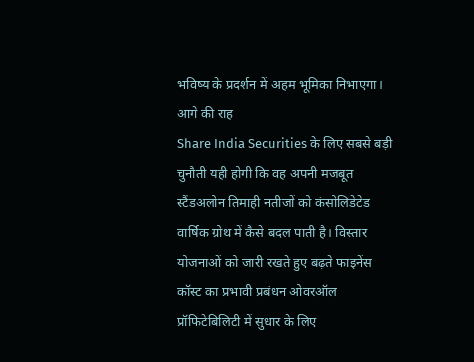भविष्य के प्रदर्शन में अहम भूमिका निभाएगा।
आगे की राह
Share India Securities के लिए सबसे बड़ी चुनौती यही होगी कि वह अपनी मजबूत स्टैंडअलोन तिमाही नतीजों को कंसोलिडेटेड वार्षिक ग्रोथ में कैसे बदल पाती है। विस्तार योजनाओं को जारी रखते हुए बढ़ते फाइनेंस कॉस्ट का प्रभावी प्रबंधन ओवरऑल प्रॉफिटेबिलिटी में सुधार के लिए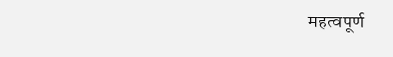महत्वपूर्ण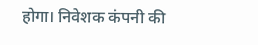होगा। निवेशक कंपनी की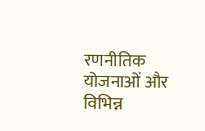रणनीतिक योजनाओं और विभिन्न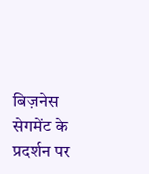बिज़नेस सेगमेंट के प्रदर्शन पर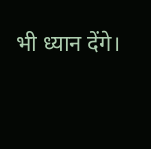भी ध्यान देंगे।